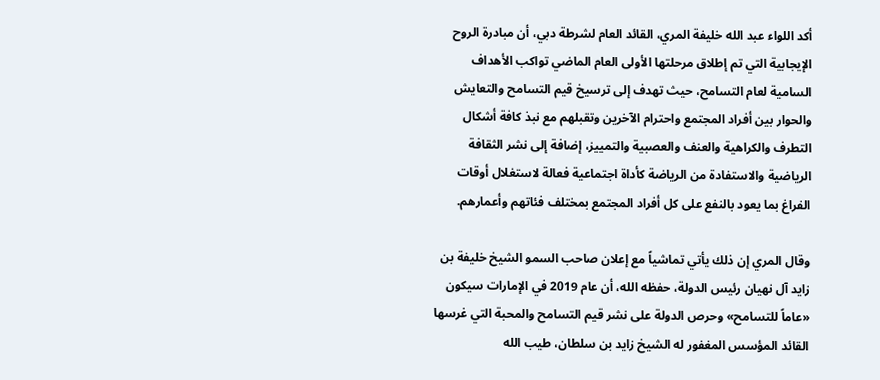أكد اللواء عبد الله خليفة المري، القائد العام لشرطة دبي، أن مبادرة الروح الإيجابية التي تم إطلاق مرحلتها الأولى العام الماضي تواكب الأهداف السامية لعام التسامح، حيث تهدف إلى ترسيخ قيم التسامح والتعايش والحوار بين أفراد المجتمع واحترام الآخرين وتقبلهم مع نبذ كافة أشكال التطرف والكراهية والعنف والعصبية والتمييز، إضافة إلى نشر الثقافة الرياضية والاستفادة من الرياضة كأداة اجتماعية فعالة لاستغلال أوقات الفراغ بما يعود بالنفع على كل أفراد المجتمع بمختلف فئاتهم وأعمارهم.

وقال المري إن ذلك يأتي تماشياً مع إعلان صاحب السمو الشيخ خليفة بن زايد آل نهيان رئيس الدولة، حفظه الله، أن عام 2019 في الإمارات سيكون «عاماً للتسامح» وحرص الدولة على نشر قيم التسامح والمحبة التي غرسها القائد المؤسس المغفور له الشيخ زايد بن سلطان، طيب الله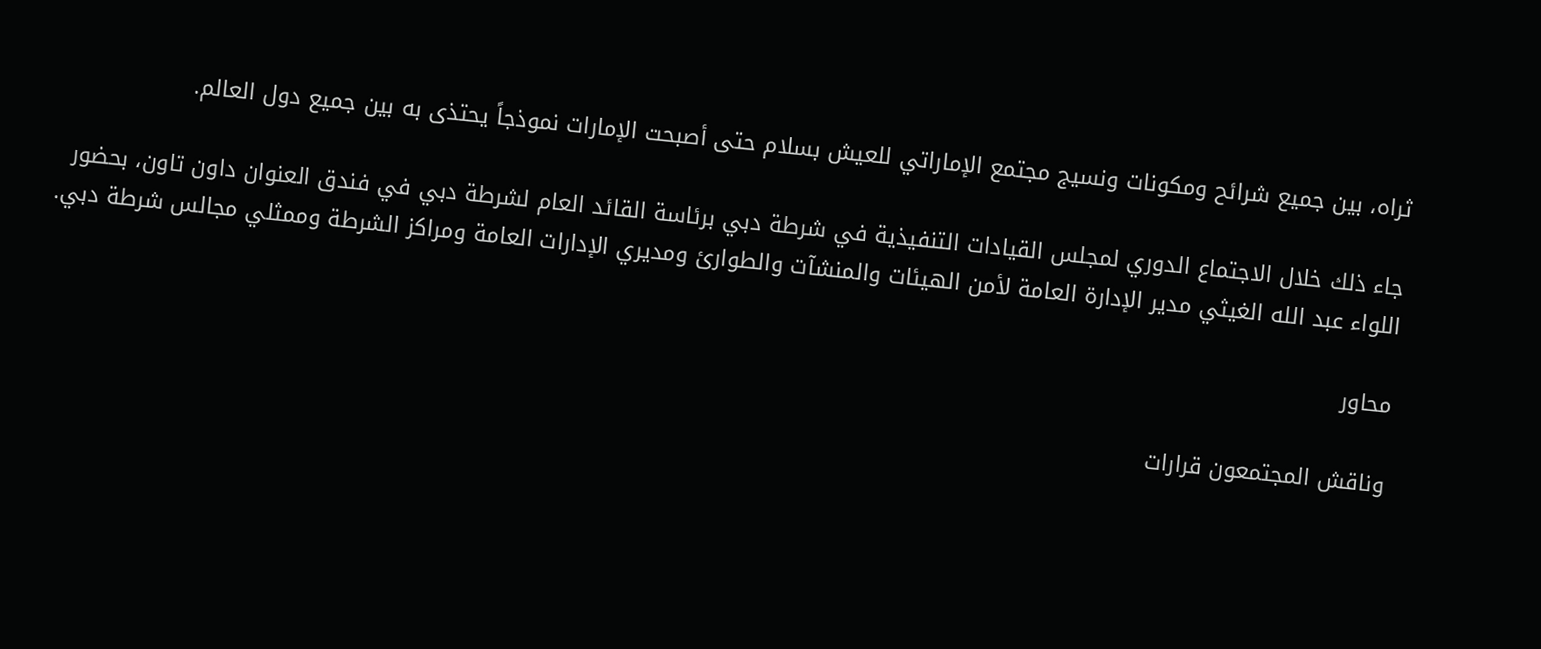ثراه، بين جميع شرائح ومكونات ونسيج مجتمع الإماراتي للعيش بسلام حتى أصبحت الإمارات نموذجاً يحتذى به بين جميع دول العالم.

جاء ذلك خلال الاجتماع الدوري لمجلس القيادات التنفيذية في شرطة دبي برئاسة القائد العام لشرطة دبي في فندق العنوان داون تاون، بحضور اللواء عبد الله الغيثي مدير الإدارة العامة لأمن الهيئات والمنشآت والطوارئ ومديري الإدارات العامة ومراكز الشرطة وممثلي مجالس شرطة دبي.

محاور

وناقش المجتمعون قرارات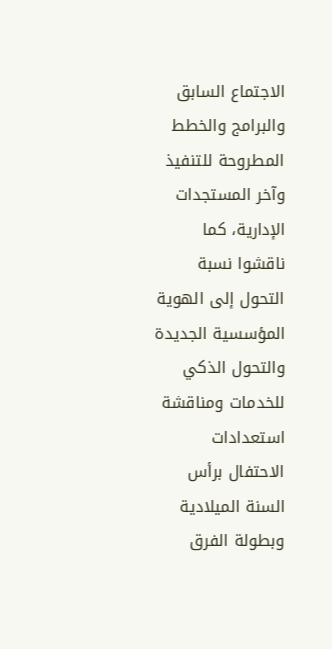الاجتماع السابق والبرامج والخطط المطروحة للتنفيذ وآخر المستجدات الإدارية، كما ناقشوا نسبة التحول إلى الهوية المؤسسية الجديدة والتحول الذكي للخدمات ومناقشة استعدادات الاحتفال برأس السنة الميلادية وبطولة الفرق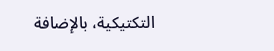التكتيكية، بالإضافة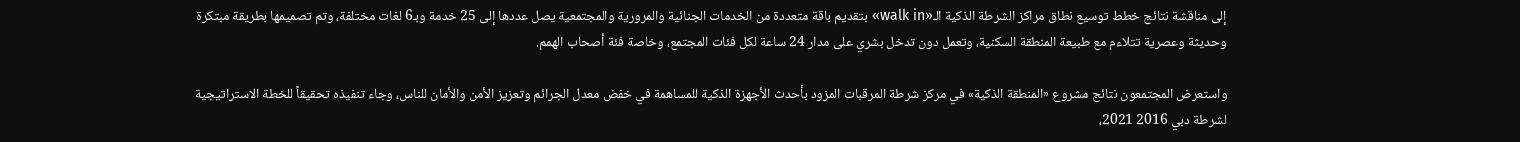إلى مناقشة نتائج خطط توسيع نطاق مراكز الشرطة الذكية الـ«walk in» بتقديم باقة متعددة من الخدمات الجنائية والمرورية والمجتمعية يصل عددها إلى 25 خدمة وبـ6 لغات مختلفة، وتم تصميمها بطريقة مبتكرة وحديثة وعصرية تتلاءم مع طبيعة المنطقة السكنية، وتعمل دون تدخل بشري على مدار 24 ساعة لكل فئات المجتمع، وخاصة فئة أصحاب الهمم.

واستعرض المجتمعون نتائج مشروع «المنطقة الذكية» في مركز شرطة المرقبات المزود بأحدث الأجهزة الذكية للمساهمة في خفض معدل الجرائم وتعزيز الأمن والأمان للناس، وجاء تنفيذه تحقيقاً للخطة الاستراتيجية لشرطة دبي 2016 2021،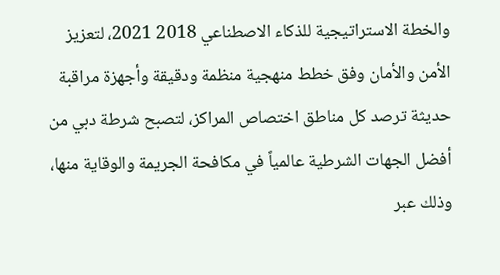والخطة الاستراتيجية للذكاء الاصطناعي 2018 2021، لتعزيز الأمن والأمان وفق خطط منهجية منظمة ودقيقة وأجهزة مراقبة حديثة ترصد كل مناطق اختصاص المراكز، لتصبح شرطة دبي من أفضل الجهات الشرطية عالمياً في مكافحة الجريمة والوقاية منها، وذلك عبر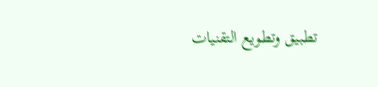تطبيق وتطويع التقنيات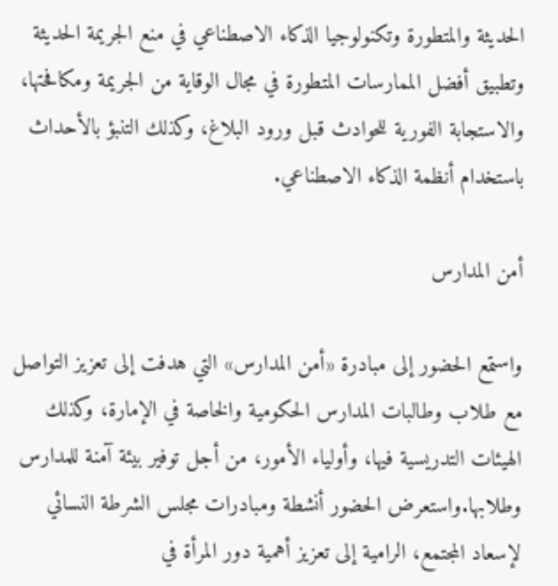الحديثة والمتطورة وتكنولوجيا الذكاء الاصطناعي في منع الجريمة الحديثة وتطبيق أفضل الممارسات المتطورة في مجال الوقاية من الجريمة ومكافحتها، والاستجابة الفورية للحوادث قبل ورود البلاغ، وكذلك التنبؤ بالأحداث باستخدام أنظمة الذكاء الاصطناعي.

أمن المدارس

واستمع الحضور إلى مبادرة «أمن المدارس» التي هدفت إلى تعزيز التواصل مع طلاب وطالبات المدارس الحكومية والخاصة في الإمارة، وكذلك الهيئات التدريسية فيها، وأولياء الأمور، من أجل توفير بيئة آمنة للمدارس وطلابها.واستعرض الحضور أنشطة ومبادرات مجلس الشرطة النسائي لإسعاد المجتمع، الرامية إلى تعزيز أهمية دور المرأة في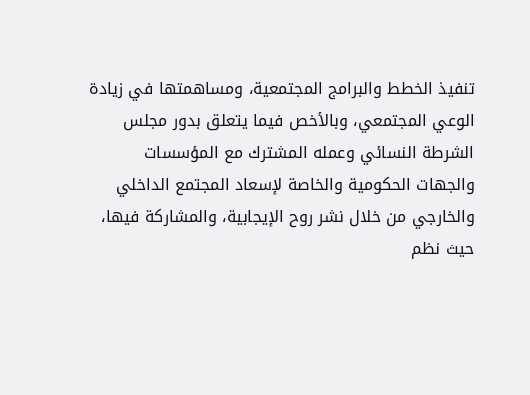تنفيذ الخطط والبرامج المجتمعية، ومساهمتها في زيادة الوعي المجتمعي، وبالأخص فيما يتعلق بدور مجلس الشرطة النسائي وعمله المشترك مع المؤسسات والجهات الحكومية والخاصة لإسعاد المجتمع الداخلي والخارجي من خلال نشر روح الإيجابية، والمشاركة فيها، حيث نظم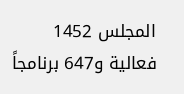المجلس 1452 فعالية و647 برنامجاً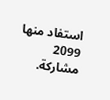استفاد منها 2099 مشاركة.